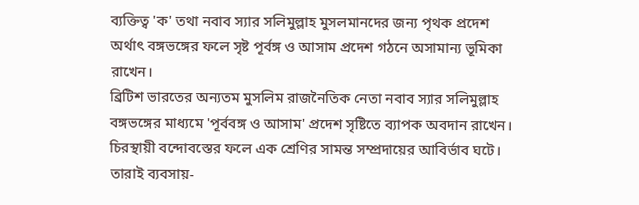ব্যক্তিত্ব 'ক' তথা নবাব স্যার সলিমুল্লাহ মুসলমানদের জন্য পৃথক প্রদেশ অর্থাৎ বঙ্গভঙ্গের ফলে সৃষ্ট পূর্বঙ্গ ও আসাম প্রদেশ গঠনে অসামান্য ভূমিকা রাখেন।
ব্রিটিশ ভারতের অন্যতম মুসলিম রাজনৈতিক নেতা নবাব স্যার সলিমুল্লাহ বঙ্গভঙ্গের মাধ্যমে 'পূর্ববঙ্গ ও আসাম' প্রদেশ সৃষ্টিতে ব্যাপক অবদান রাখেন। চিরস্থায়ী বন্দোবস্তের ফলে এক শ্রেণির সামন্ত সম্প্রদায়ের আবির্ভাব ঘটে। তারাই ব্যবসায়-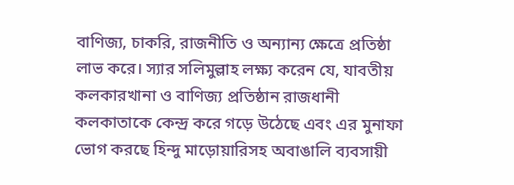বাণিজ্য, চাকরি, রাজনীতি ও অন্যান্য ক্ষেত্রে প্রতিষ্ঠা লাভ করে। স্যার সলিমুল্লাহ লক্ষ্য করেন যে, যাবতীয় কলকারখানা ও বাণিজ্য প্রতিষ্ঠান রাজধানী কলকাতাকে কেন্দ্র করে গড়ে উঠেছে এবং এর মুনাফা ভোগ করছে হিন্দু মাড়োয়ারিসহ অবাঙালি ব্যবসায়ী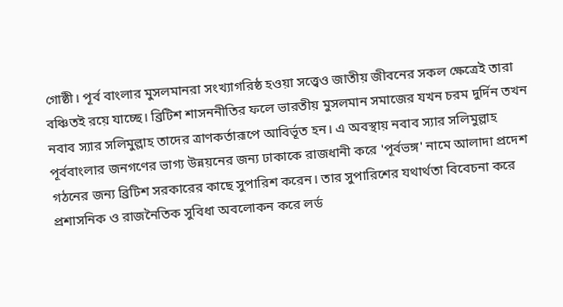গোষ্ঠী। পূর্ব বাংলার মুসলমানরা সংখ্যাগরিষ্ঠ হওয়া সত্ত্বেও জাতীয় জীবনের সকল ক্ষেত্রেই তারা বঞ্চিতই রয়ে যাচ্ছে। ব্রিটিশ শাসননীতির ফলে ভারতীয় মুসলমান সমাজের যখন চরম দুর্দিন তখন নবাব স্যার সলিমুল্লাহ তাদের ত্রাণকর্তারূপে আবির্ভূত হন। এ অবস্থায় নবাব স্যার সলিমুল্লাহ পূর্ববাংলার জনগণের ভাগ্য উন্নয়নের জন্য ঢাকাকে রাজধানী করে 'পূর্বভঙ্গ' নামে আলাদা প্রদেশ গঠনের জন্য ব্রিটিশ সরকারের কাছে সুপারিশ করেন। তার সুপারিশের যথার্থতা বিবেচনা করে প্রশাসনিক ও রাজনৈতিক সুবিধা অবলোকন করে লর্ড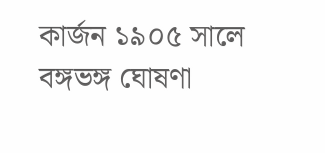কার্জন ১৯০৫ সালে বঙ্গভঙ্গ ঘোষণা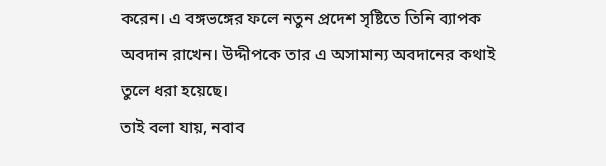করেন। এ বঙ্গভঙ্গের ফলে নতুন প্রদেশ সৃষ্টিতে তিনি ব্যাপক অবদান রাখেন। উদ্দীপকে তার এ অসামান্য অবদানের কথাই তুলে ধরা হয়েছে।
তাই বলা যায়, নবাব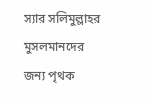স্যার সলিমুল্লাহর মুসলমানদের জন্য পৃথক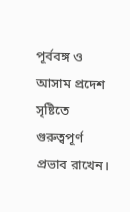পূর্ববঙ্গ ও আসাম প্রদেশ সৃষ্টিতে গুরুত্বপূর্ণ প্রভাব রাখেন।